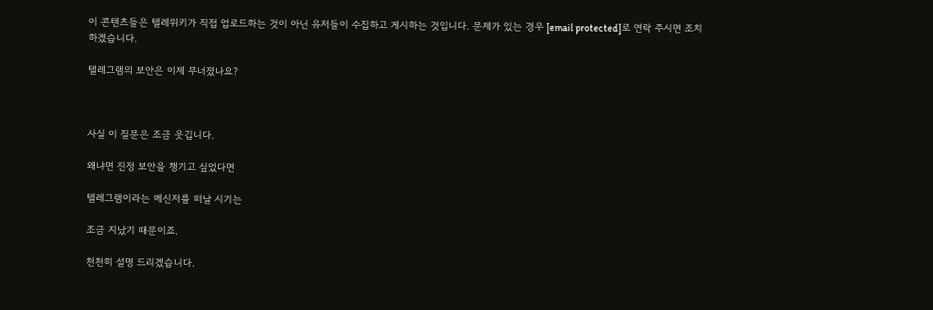이 콘텐츠들은 텔레위키가 직접 업로드하는 것이 아닌 유저들이 수집하고 게시하는 것입니다. 문제가 있는 경우 [email protected]로 연락 주시면 조치하겠습니다.

텔레그램의 보안은 이제 무너졌나요?



사실 이 질문은 조금 웃깁니다.

왜냐면 진정 보안을 챙기고 싶었다면

텔레그램이라는 메신저를 떠날 시기는

조금 지났기 때문이죠.

천천히 설명 드리겠습니다.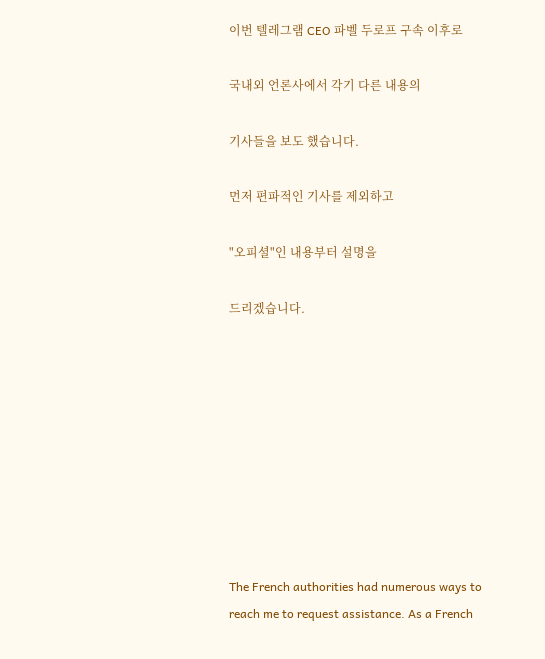이번 텔레그램 CEO 파벨 두로프 구속 이후로

국내외 언론사에서 각기 다른 내용의

기사들을 보도 했습니다.

먼저 편파적인 기사를 제외하고

"오피셜"인 내용부터 설명을

드리겠습니다.









The French authorities had numerous ways to reach me to request assistance. As a French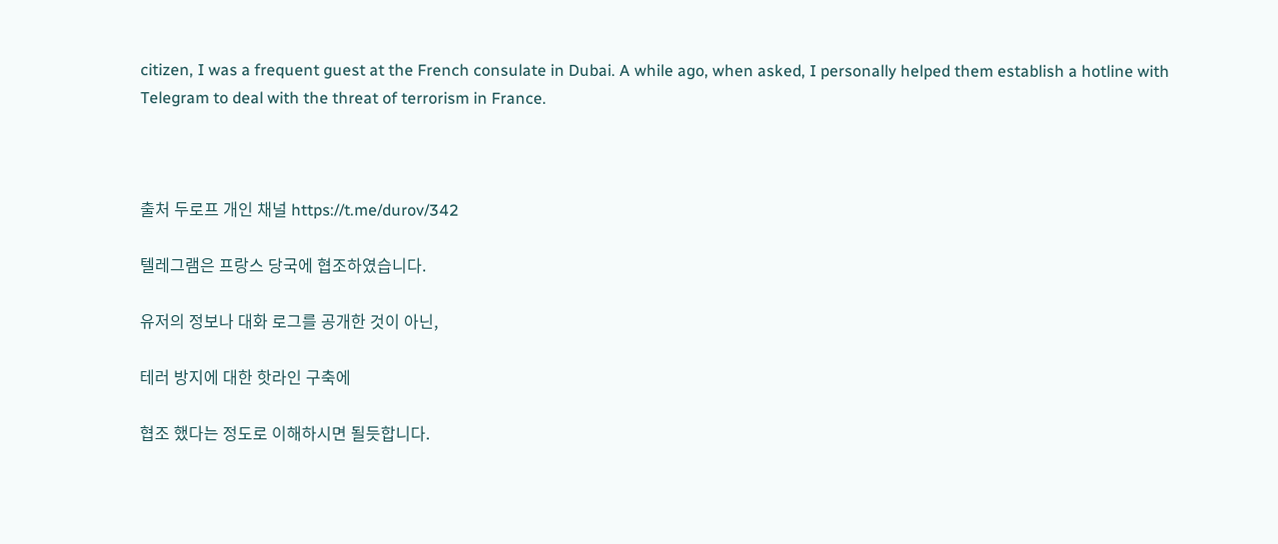citizen, I was a frequent guest at the French consulate in Dubai. A while ago, when asked, I personally helped them establish a hotline with Telegram to deal with the threat of terrorism in France.



출처 두로프 개인 채널 https://t.me/durov/342

텔레그램은 프랑스 당국에 협조하였습니다.

유저의 정보나 대화 로그를 공개한 것이 아닌,

테러 방지에 대한 핫라인 구축에

협조 했다는 정도로 이해하시면 될듯합니다.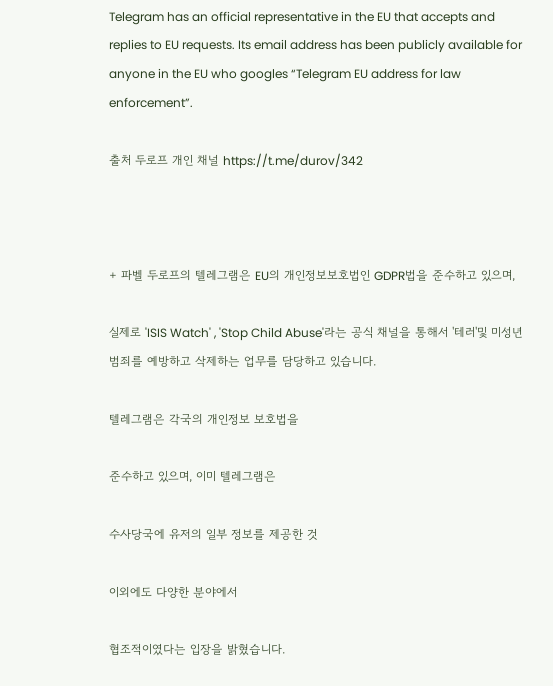Telegram has an official representative in the EU that accepts and replies to EU requests. Its email address has been publicly available for anyone in the EU who googles “Telegram EU address for law enforcement”.

출처 두로프 개인 채널 https://t.me/durov/342



+ 파벨 두로프의 텔레그램은 EU의 개인정보보호법인 GDPR법을 준수하고 있으며,

실제로 'ISIS Watch' , 'Stop Child Abuse'라는 공식 채널을 통해서 '테러'및 미성년범죄를 예방하고 삭제하는 업무를 담당하고 있습니다.

텔레그램은 각국의 개인정보 보호법을

준수하고 있으며, 이미 텔레그램은

수사당국에 유저의 일부 정보를 제공한 것

이외에도 다양한 분야에서

협조적이였다는 입장을 밝혔습니다.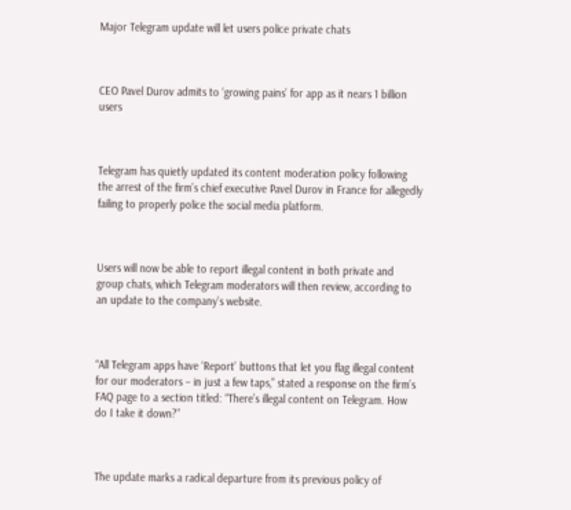Major Telegram update will let users police private chats



CEO Pavel Durov admits to ‘growing pains’ for app as it nears 1 billion users



Telegram has quietly updated its content moderation policy following the arrest of the firm’s chief executive Pavel Durov in France for allegedly failing to properly police the social media platform.



Users will now be able to report illegal content in both private and group chats, which Telegram moderators will then review, according to an update to the company’s website.



“All Telegram apps have ‘Report’ buttons that let you flag illegal content for our moderators – in just a few taps,” stated a response on the firm’s FAQ page to a section titled: “There’s illegal content on Telegram. How do I take it down?”



The update marks a radical departure from its previous policy of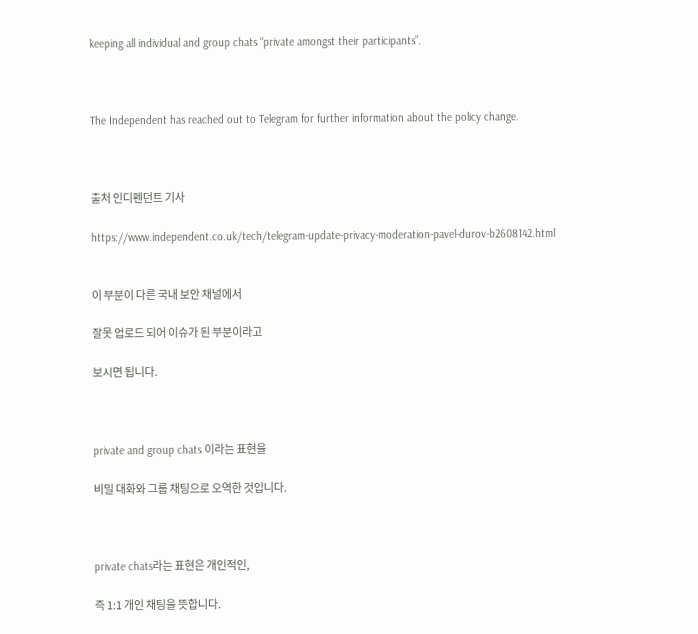keeping all individual and group chats “private amongst their participants”.



The Independent has reached out to Telegram for further information about the policy change.



출처 인디펜던트 기사

https://www.independent.co.uk/tech/telegram-update-privacy-moderation-pavel-durov-b2608142.html


이 부분이 다른 국내 보안 채널에서

잘못 업로드 되어 이슈가 된 부분이라고

보시면 됩니다.



private and group chats 이라는 표현을

비밀 대화와 그룹 채팅으로 오역한 것입니다.



private chats라는 표현은 개인적인,

즉 1:1 개인 채팅을 뜻합니다.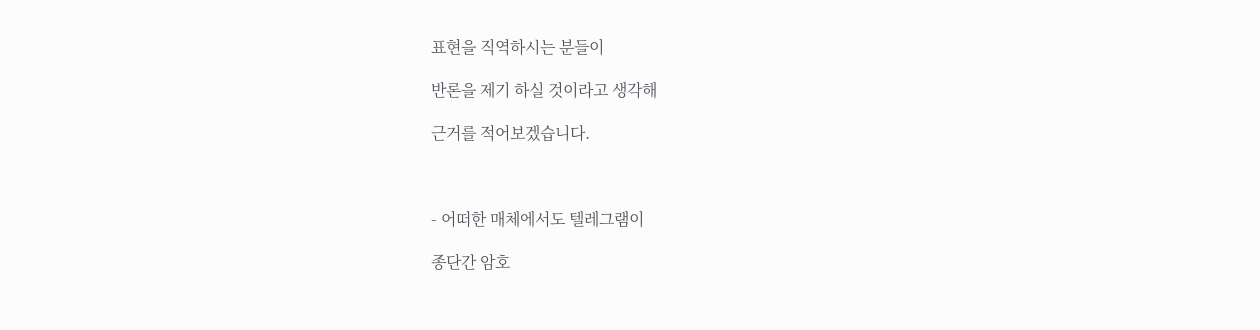표현을 직역하시는 분들이

반론을 제기 하실 것이라고 생각해

근거를 적어보겠습니다.



- 어떠한 매체에서도 텔레그램이

종단간 암호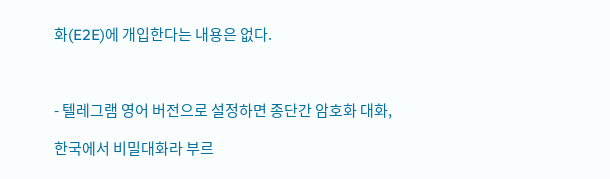화(E2E)에 개입한다는 내용은 없다.



- 텔레그램 영어 버전으로 설정하면 종단간 암호화 대화,

한국에서 비밀대화라 부르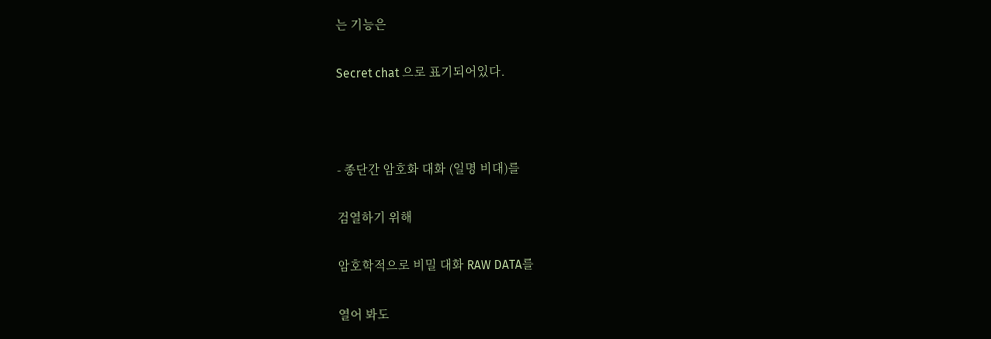는 기능은

Secret chat 으로 표기되어있다.



- 종단간 암호화 대화 (일명 비대)를

검열하기 위해

암호학적으로 비밀 대화 RAW DATA를

열어 봐도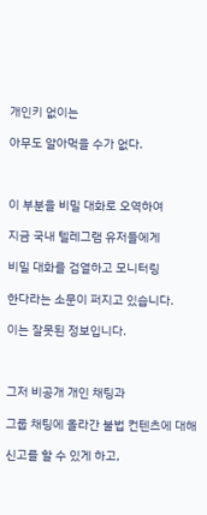개인키 없이는

아무도 알아먹을 수가 없다.



이 부분을 비밀 대화로 오역하여

지금 국내 텔레그램 유저들에게

비밀 대화를 검열하고 모니터링

한다라는 소문이 퍼지고 있습니다.

이는 잘못된 정보입니다.



그저 비공개 개인 채팅과

그룹 채팅에 올라간 불법 컨텐츠에 대해

신고를 할 수 있게 하고,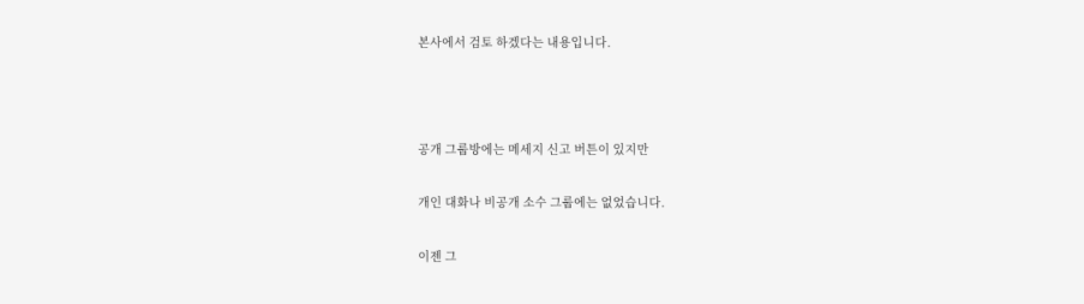본사에서 검토 하겠다는 내용입니다.



공개 그룹방에는 메세지 신고 버튼이 있지만

개인 대화나 비공개 소수 그룹에는 없었습니다.

이젠 그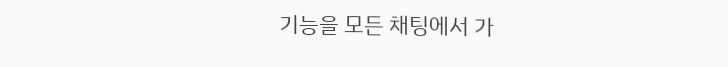기능을 모든 채팅에서 가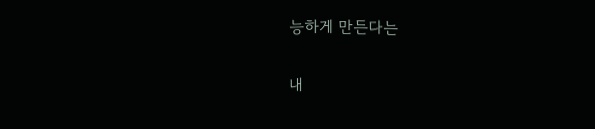능하게 만든다는

내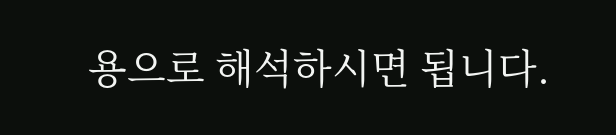용으로 해석하시면 됩니다.